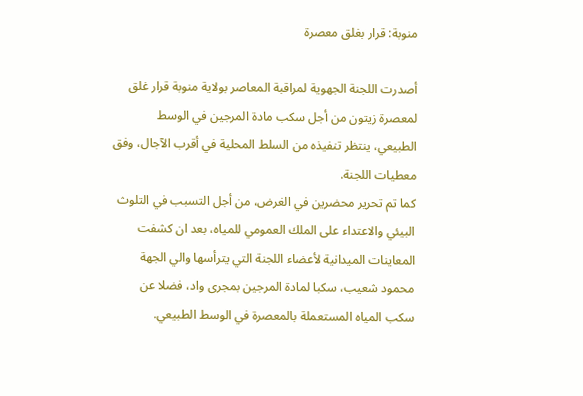منوبة: قرار بغلق معصرة

أصدرت اللجنة الجهوية لمراقبة المعاصر بولاية منوبة قرار غلق لمعصرة زيتون من أجل سكب مادة المرجين في الوسط الطبيعي، ينتظر تنفيذه من السلط المحلية في أقرب الآجال، وفق معطيات اللجنة.
كما تم تحرير محضرين في الغرض، من أجل التسبب في التلوث البيئي والاعتداء على الملك العمومي للمياه، بعد ان كشفت المعاينات الميدانية لأعضاء اللجنة التي يترأسها والي الجهة محمود شعيب، سكبا لمادة المرجين بمجرى واد، فضلا عن سكب المياه المستعملة بالمعصرة في الوسط الطبيعي.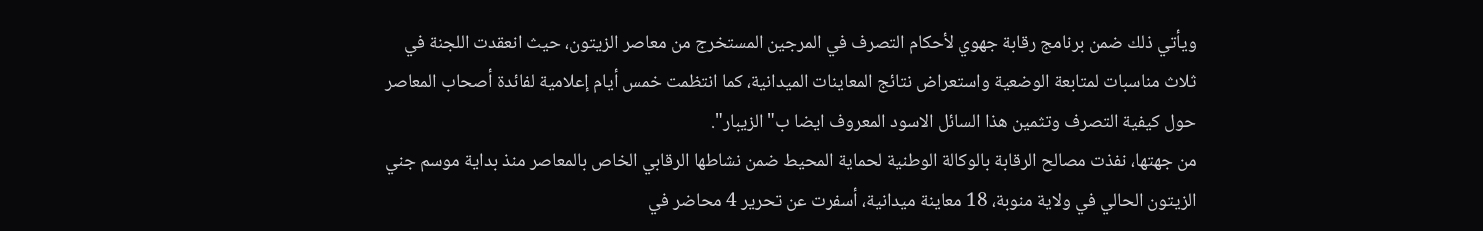ويأتي ذلك ضمن برنامج رقابة جهوي لأحكام التصرف في المرجين المستخرج من معاصر الزيتون، حيث انعقدت اللجنة في ثلاث مناسبات لمتابعة الوضعية واستعراض نتائج المعاينات الميدانية، كما انتظمت خمس أيام إعلامية لفائدة أصحاب المعاصر حول كيفية التصرف وتثمين هذا السائل الاسود المعروف ايضا ب"الزيبار".
من جهتها، نفذت مصالح الرقابة بالوكالة الوطنية لحماية المحيط ضمن نشاطها الرقابي الخاص بالمعاصر منذ بداية موسم جني الزيتون الحالي في ولاية منوبة، 18 معاينة ميدانية، أسفرت عن تحرير 4 محاضر في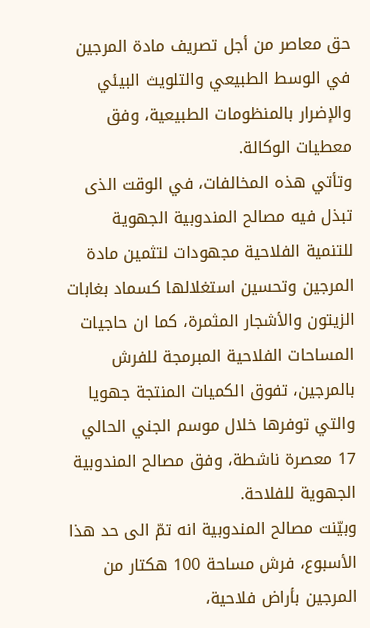حق معاصر من أجل تصريف مادة المرجين في الوسط الطبيعي والتلويث البيئي والإضرار بالمنظومات الطبيعية، وفق معطيات الوكالة.
وتأتي هذه المخالفات، في الوقت الذى تبذل فيه مصالح المندوبية الجهوية للتنمية الفلاحية مجهودات لتثمين مادة المرجين وتحسين استغلالها كسماد بغابات الزيتون والأشجار المثمرة، كما ان حاجيات المساحات الفلاحية المبرمجة للفرش بالمرجين، تفوق الكميات المنتجة جهويا والتي توفرها خلال موسم الجني الحالي 17 معصرة ناشطة، وفق مصالح المندوبية الجهوية للفلاحة.
وبيّنت مصالح المندوبية انه تمّ الى حد هذا الأسبوع، فرش مساحة 100 هكتار من المرجين بأراض فلاحية،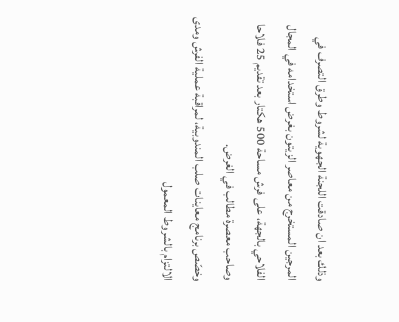وذلك بعد ان صادقت اللجنة الجهوية لشروط وطرق التصرف في المرجين المستخرج من معاصر الزيتون بغرض استخدامه في المجال الفلاحي بالجهة، على فرش مساحة 500 هكتار بعد تقديم 25 فلاحا وصاحب معصرة مطالب في الغرض.
وخصّص برنامج معاينات صلب المندوبية، لمراقبة عملية الفرش ومدى الالتزام بالشروط المعمول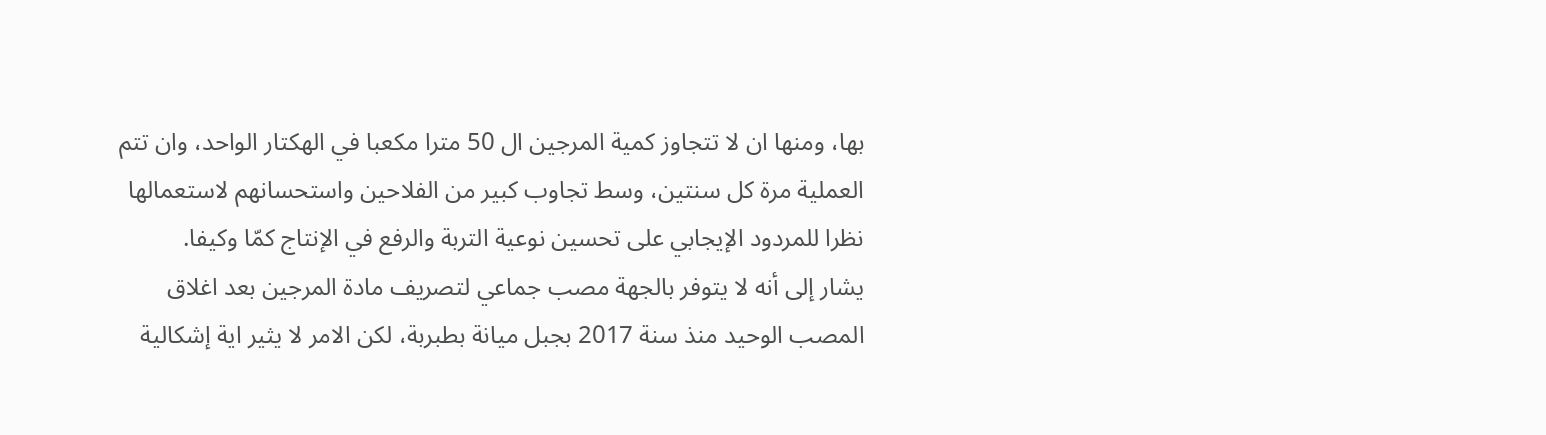بها، ومنها ان لا تتجاوز كمية المرجين ال 50 مترا مكعبا في الهكتار الواحد، وان تتم العملية مرة كل سنتين، وسط تجاوب كبير من الفلاحين واستحسانهم لاستعمالها نظرا للمردود الإيجابي على تحسين نوعية التربة والرفع في الإنتاج كمّا وكيفا.
يشار إلى أنه لا يتوفر بالجهة مصب جماعي لتصريف مادة المرجين بعد اغلاق المصب الوحيد منذ سنة 2017 بجبل ميانة بطبربة، لكن الامر لا يثير اية إشكالية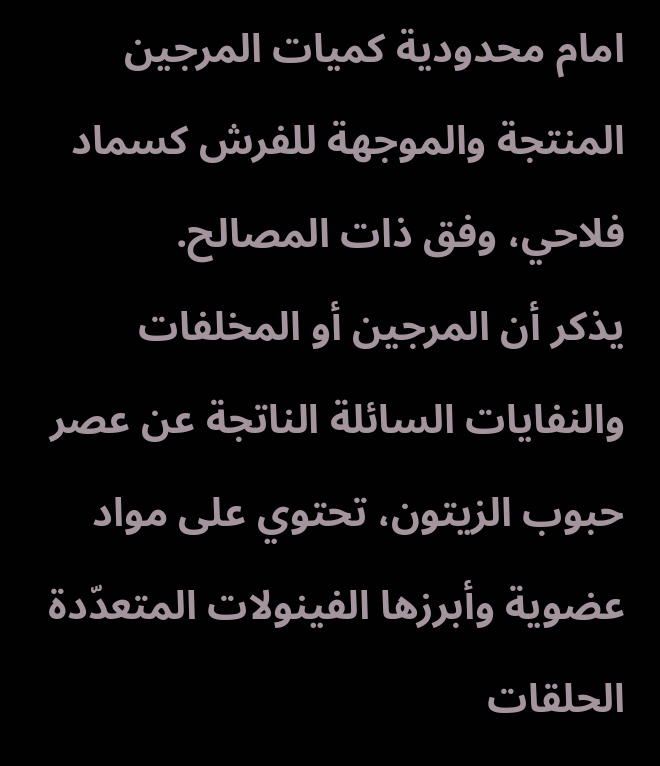امام محدودية كميات المرجين المنتجة والموجهة للفرش كسماد فلاحي، وفق ذات المصالح.
يذكر أن المرجين أو المخلفات والنفايات السائلة الناتجة عن عصر حبوب الزيتون، تحتوي على مواد عضوية وأبرزها الفينولات المتعدّدة الحلقات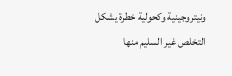ونيتروجينية وكحولية خطرة يشكل التخلص غير السليم منها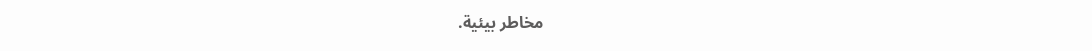مخاطر بيئية.